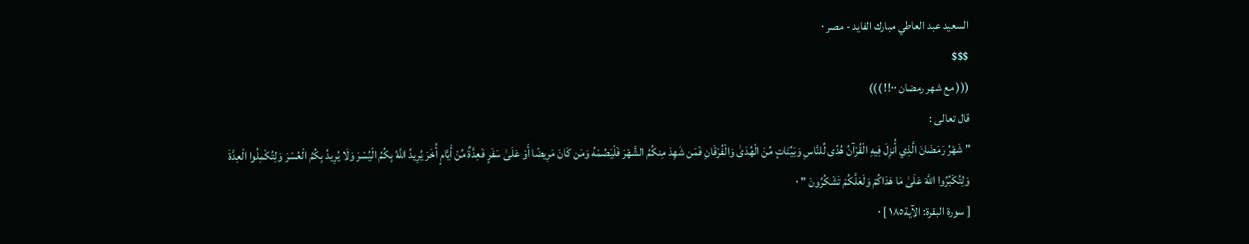السعيد عبد العاطي مبارك الفايد - مصر ٠
$$$
((( مع شهر رمضان ٠٠!! )))
قال تعالى :
" شَهْرُ رَمَضَانَ الَّذِي أُنزِلَ فِيهِ الْقُرْآنُ هُدًى لِّلنَّاسِ وَبَيِّنَاتٍ مِّنَ الْهُدَىٰ وَالْفُرْقَانِ فَمَن شَهِدَ مِنكُمُ الشَّهْرَ فَلْيَصُمْهُ وَمَن كَانَ مَرِيضًا أَوْ عَلَىٰ سَفَرٍ فَعِدَّةٌ مِّنْ أَيَّامٍ أُخَرَ يُرِيدُ اللَّهُ بِكُمُ الْيُسْرَ وَلَا يُرِيدُ بِكُمُ الْعُسْرَ وَلِتُكْمِلُوا الْعِدَّةَ وَلِتُكَبِّرُوا اللَّهَ عَلَىٰ مَا هَدَاكُمْ وَلَعَلَّكُمْ تَشْكُرُونَ " ٠
[ سورة البقرة: الآية١٨٥ ] ٠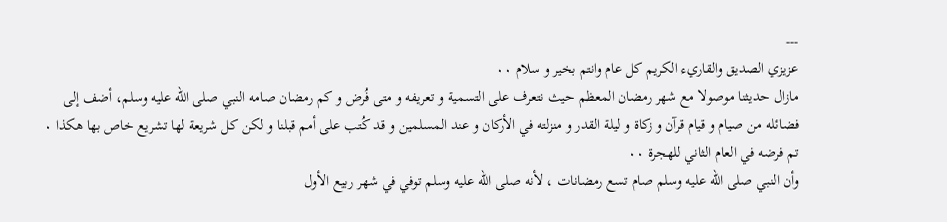---
عزيزي الصديق والقاريء الكريم كل عام وانتم بخير و سلام ٠٠
مازال حديثنا موصولا مع شهر رمضان المعظم حيث نتعرف على التسمية و تعريفه و متى فُرض و كم رمضان صامه النبي صلى الله عليه وسلم، أضف إلى فضائله من صيام و قيام قرآن و زكاة و ليلة القدر و منزلته في الأركان و عند المسلمين و قد كُتب على أمم قبلنا و لكن كل شريعة لها تشريع خاص بها هكذا ٠
تم فرضه في العام الثاني للهجرة ٠٠
وأن النبي صلى الله عليه وسلم صام تسع رمضانات ، لأنه صلى الله عليه وسلم توفي في شهر ربيع الأول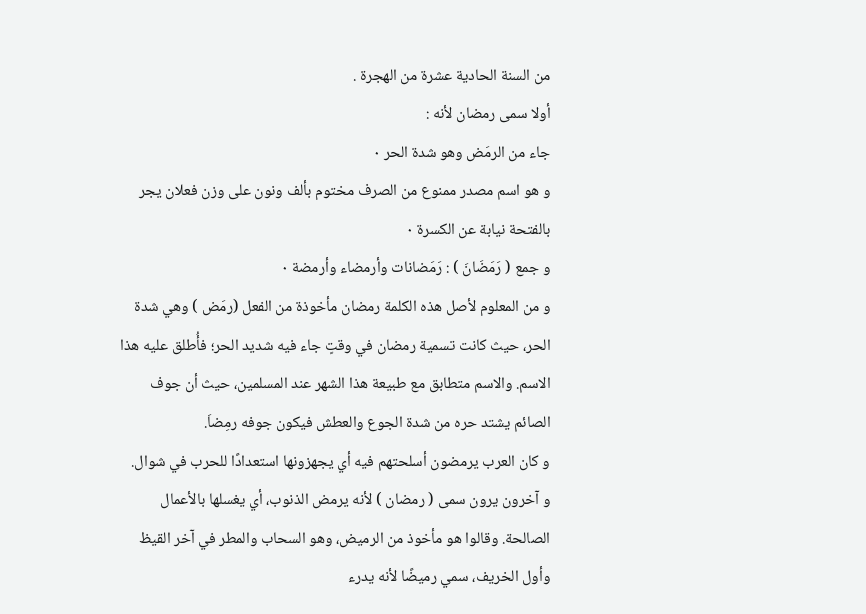من السنة الحادية عشرة من الهجرة .
أولا سمى رمضان لأنه :
جاء من الرمَض وهو شدة الحر ٠
و هو اسم مصدر ممنوع من الصرف مختوم بألف ونون على وزن فعلان يجر بالفتحة نيابة عن الكسرة ٠
و جمع ( رَمَضَانَ ) : رَمَضانات وأرمضاء وأرمضة ٠
و من المعلوم لأصل هذه الكلمة رمضان مأخوذة من الفعل (رمَض ) وهي شدة الحر، حيث كانت تسمية رمضان في وقتٍ جاء فيه شديد الحر؛ فأُطلق عليه هذا الاسم. والاسم متطابق مع طبيعة هذا الشهر عند المسلمين، حيث أن جوف الصائم يشتد حره من شدة الجوع والعطش فيكون جوفه رمِضاَ.
و كان العرب يرمضون أسلحتهم فيه أي يجهزونها استعدادًا للحرب في شوال.
و آخرون يرون سمى ( رمضان ) لأنه يرمض الذنوب، أي يغسلها بالأعمال الصالحة. وقالوا هو مأخوذ من الرميض، وهو السحاب والمطر في آخر القيظ وأول الخريف، سمي رميضًا لأنه يدرء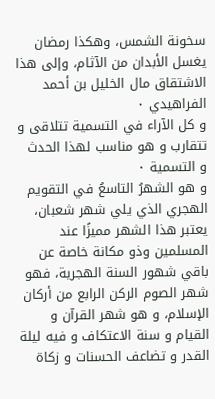سخونة الشمس، وهكذا رمضان يغسل الأبدان من الآثام، وإلى هذا الاشتقاق مال الخليل بن أحمد الفراهيدي ٠
و كل الآراء في التسمية تتلاقى و تتقارب و هو مناسب لهذا الحدث و التسمية ٠
و هو الشهرُ التاسعُ في التقويم الهجري الذي يلي شهر شعبان، يعتبر هذا الشهر مميزًا عند المسلمين وذو مكانة خاصة عن باقي شهور السنة الهجرية، فهو شهر الصوم الركن الرابع من أركان الإسلام، و هو شهر القرآن و القيام و سنة الاعتكاف و فيه ليلة القدر و تضاعف الحسنات و زكاة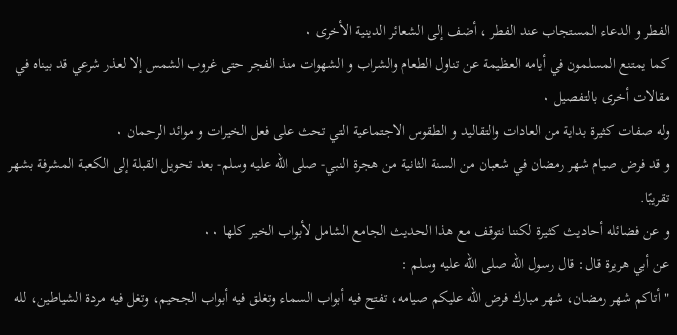الفطر و الدعاء المستجاب عند الفطر ، أضف إلى الشعائر الدينية الأخرى ٠
كما يمتنع المسلمون في أيامه العظيمة عن تناول الطعام والشراب و الشهوات منذ الفجر حتى غروب الشمس إلا لعذر شرعي قد بيناه في مقالات أخرى بالتفصيل ٠
وله صفات كثيرة بداية من العادات والتقاليد و الطقوس الاجتماعية التي تحث على فعل الخيرات و موائد الرحمان ٠
و قد فرض صيام شهر رمضان في شعبان من السنة الثانية من هجرة النبي- صلى الله عليه وسلم- بعد تحويل القبلة إلى الكعبة المشرفة بشهر تقريبًا.
و عن فضائله أحاديث كثيرة لكننا نتوقف مع هذا الحديث الجامع الشامل لأبواب الخير كلها ٠٠
عن أبي هريرة قال: قال رسول الله صلى الله عليه وسلم :
" أتاكم شهر رمضان، شهر مبارك فرض الله عليكم صيامه، تفتح فيه أبواب السماء وتغلق فيه أبواب الجحيم، وتغل فيه مردة الشياطين، لله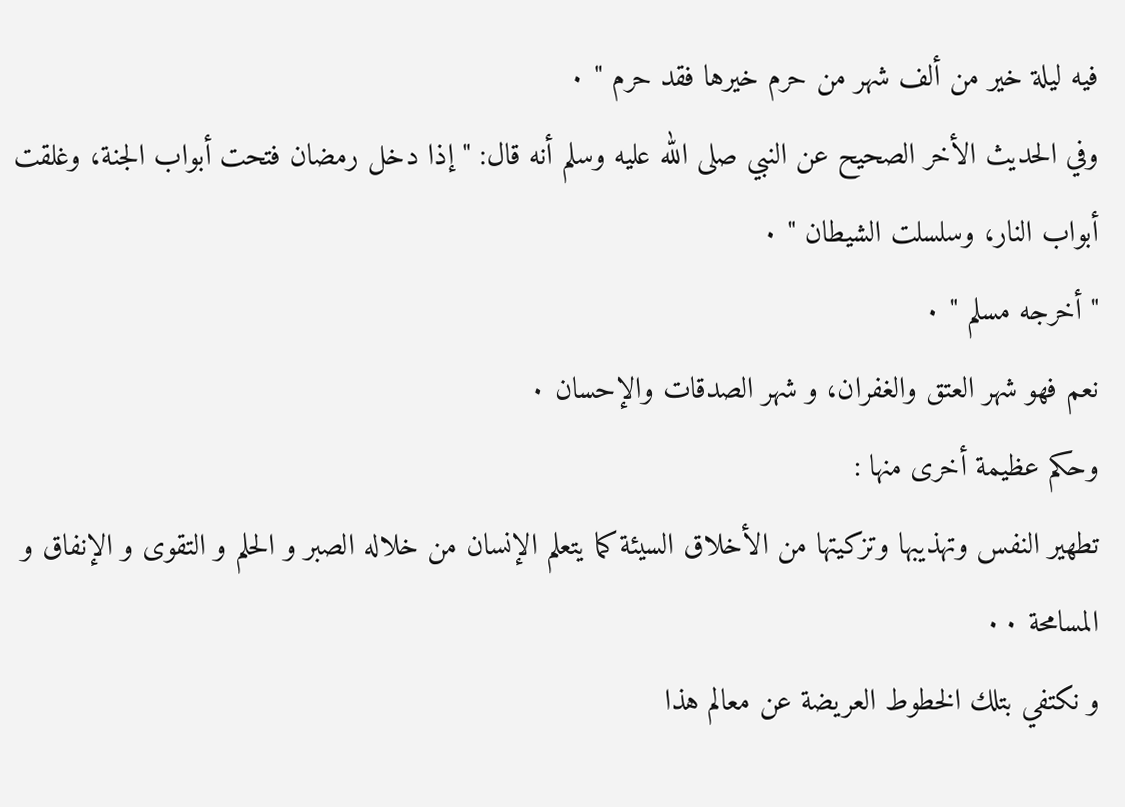فيه ليلة خير من ألف شهر من حرم خيرها فقد حرم " ٠
وفي الحديث الأخر الصحيح عن النبي صلى الله عليه وسلم أنه قال: " إذا دخل رمضان فتحت أبواب الجنة، وغلقت أبواب النار، وسلسلت الشيطان " ٠
" أخرجه مسلم " ٠
نعم فهو شهر العتق والغفران، و شهر الصدقات والإحسان ٠
وحكم عظيمة أخرى منها :
تطهير النفس وتهذيبها وتزكيتها من الأخلاق السيئة كما يتعلم الإنسان من خلاله الصبر و الحلم و التقوى و الإنفاق و المسامحة ٠٠
و نكتفي بتلك الخطوط العريضة عن معالم هذا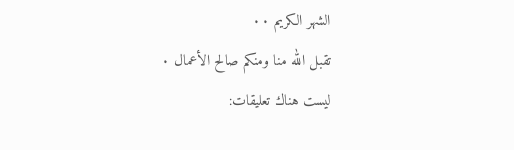الشهر الكريم ٠٠
تقبل الله منا ومنكم صالح الأعمال ٠
ليست هناك تعليقات: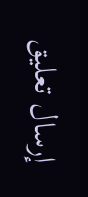إرسال تعليق